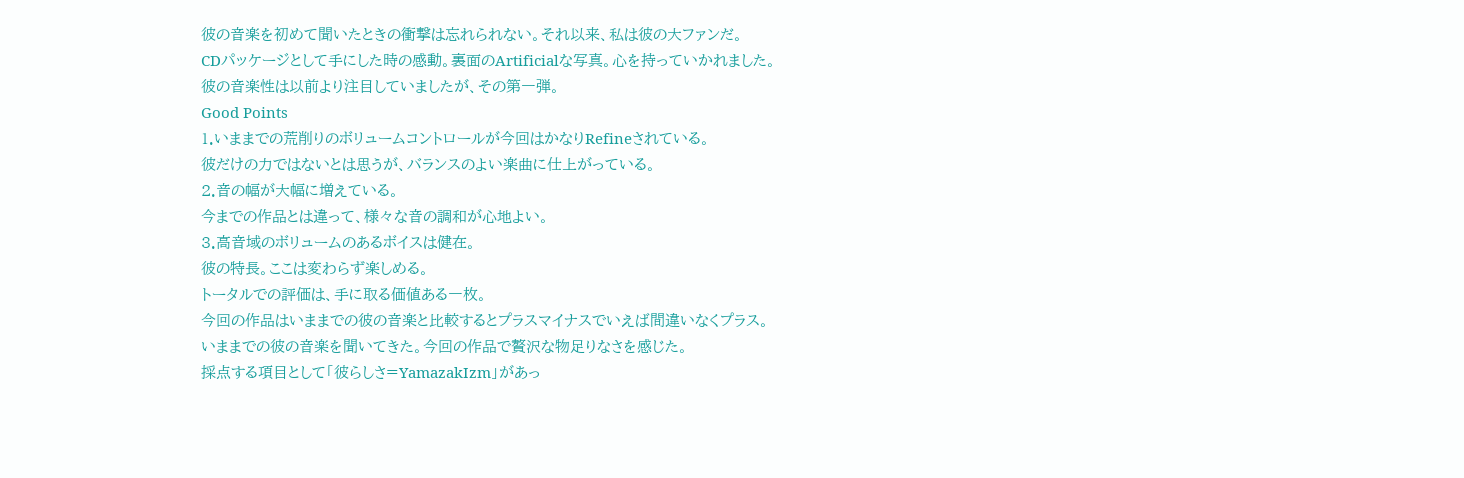彼の音楽を初めて聞いたときの衝撃は忘れられない。それ以来、私は彼の大ファンだ。
CDパッケージとして手にした時の感動。裏面のArtificialな写真。心を持っていかれました。
彼の音楽性は以前より注目していましたが、その第一弾。
Good Points
1.いままでの荒削りのボリュームコントロールが今回はかなりRefineされている。
彼だけの力ではないとは思うが、バランスのよい楽曲に仕上がっている。
2.音の幅が大幅に増えている。
今までの作品とは違って、様々な音の調和が心地よい。
3.高音域のボリュームのあるボイスは健在。
彼の特長。ここは変わらず楽しめる。
トータルでの評価は、手に取る価値ある一枚。
今回の作品はいままでの彼の音楽と比較するとプラスマイナスでいえば間違いなくプラス。
いままでの彼の音楽を聞いてきた。今回の作品で贅沢な物足りなさを感じた。
採点する項目として「彼らしさ=YamazakIzm」があっ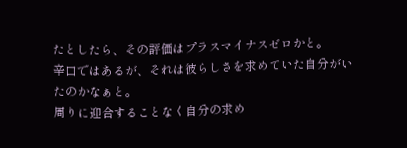たとしたら、その評価はプラスマイナスゼロかと。
辛口ではあるが、それは彼らしさを求めていた自分がいたのかなぁと。
周りに迎合することなく自分の求め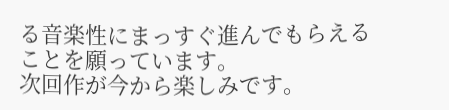る音楽性にまっすぐ進んでもらえることを願っています。
次回作が今から楽しみです。